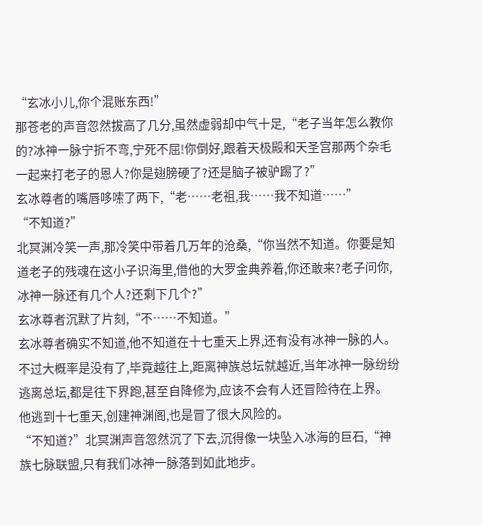“玄冰小儿,你个混账东西!”
那苍老的声音忽然拔高了几分,虽然虚弱却中气十足,“老子当年怎么教你的?冰神一脉宁折不弯,宁死不屈!你倒好,跟着天极殿和天圣宫那两个杂毛一起来打老子的恩人?你是翅膀硬了?还是脑子被驴踢了?”
玄冰尊者的嘴唇哆嗦了两下,“老……老祖,我……我不知道……”
“不知道?”
北冥渊冷笑一声,那冷笑中带着几万年的沧桑,“你当然不知道。你要是知道老子的残魂在这小子识海里,借他的大罗金典养着,你还敢来?老子问你,冰神一脉还有几个人?还剩下几个?”
玄冰尊者沉默了片刻,“不……不知道。”
玄冰尊者确实不知道,他不知道在十七重天上界,还有没有冰神一脉的人。
不过大概率是没有了,毕竟越往上,距离神族总坛就越近,当年冰神一脉纷纷逃离总坛,都是往下界跑,甚至自降修为,应该不会有人还冒险待在上界。
他逃到十七重天,创建神渊阁,也是冒了很大风险的。
“不知道?”北冥渊声音忽然沉了下去,沉得像一块坠入冰海的巨石,“神族七脉联盟,只有我们冰神一脉落到如此地步。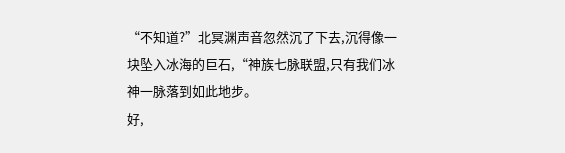“不知道?”北冥渊声音忽然沉了下去,沉得像一块坠入冰海的巨石,“神族七脉联盟,只有我们冰神一脉落到如此地步。
好,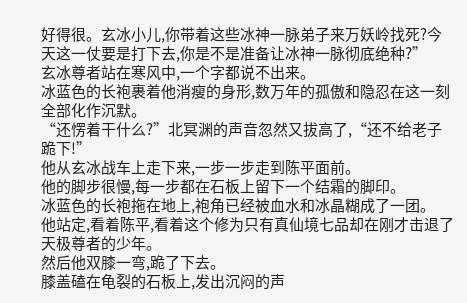好得很。玄冰小儿,你带着这些冰神一脉弟子来万妖岭找死?今天这一仗要是打下去,你是不是准备让冰神一脉彻底绝种?”
玄冰尊者站在寒风中,一个字都说不出来。
冰蓝色的长袍裹着他消瘦的身形,数万年的孤傲和隐忍在这一刻全部化作沉默。
“还愣着干什么?”北冥渊的声音忽然又拔高了,“还不给老子跪下!”
他从玄冰战车上走下来,一步一步走到陈平面前。
他的脚步很慢,每一步都在石板上留下一个结霜的脚印。
冰蓝色的长袍拖在地上,袍角已经被血水和冰晶糊成了一团。
他站定,看着陈平,看着这个修为只有真仙境七品却在刚才击退了天极尊者的少年。
然后他双膝一弯,跪了下去。
膝盖磕在龟裂的石板上,发出沉闷的声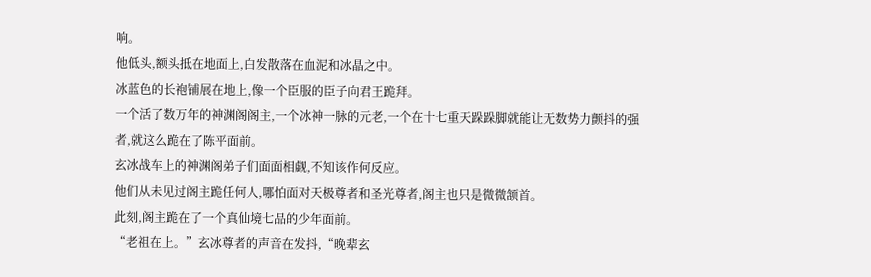响。
他低头,额头抵在地面上,白发散落在血泥和冰晶之中。
冰蓝色的长袍铺展在地上,像一个臣服的臣子向君王跪拜。
一个活了数万年的神渊阁阁主,一个冰神一脉的元老,一个在十七重天跺跺脚就能让无数势力颤抖的强者,就这么跪在了陈平面前。
玄冰战车上的神渊阁弟子们面面相觑,不知该作何反应。
他们从未见过阁主跪任何人,哪怕面对天极尊者和圣光尊者,阁主也只是微微颔首。
此刻,阁主跪在了一个真仙境七品的少年面前。
“老祖在上。”玄冰尊者的声音在发抖,“晚辈玄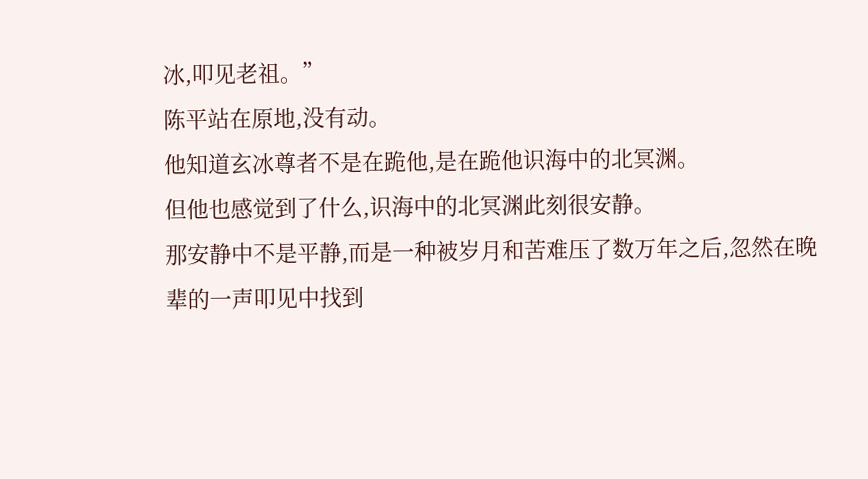冰,叩见老祖。”
陈平站在原地,没有动。
他知道玄冰尊者不是在跪他,是在跪他识海中的北冥渊。
但他也感觉到了什么,识海中的北冥渊此刻很安静。
那安静中不是平静,而是一种被岁月和苦难压了数万年之后,忽然在晚辈的一声叩见中找到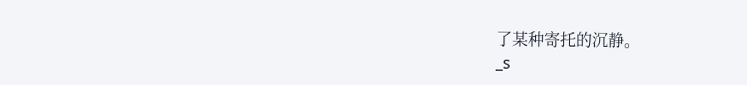了某种寄托的沉静。
_s